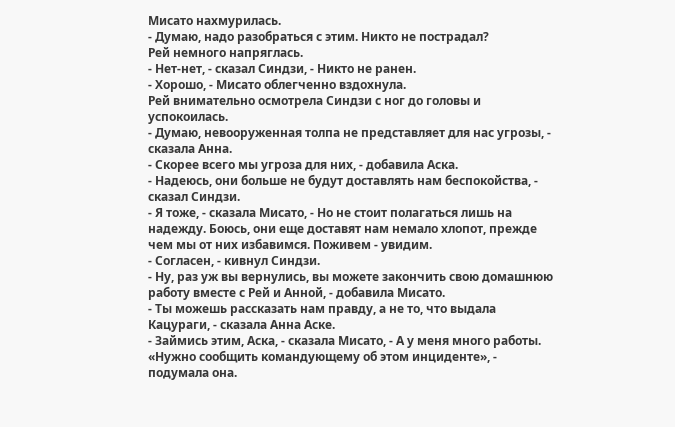Мисато нахмурилась.
- Думаю, надо разобраться с этим. Никто не пострадал?
Рей немного напряглась.
- Нет-нет, - сказал Синдзи, - Никто не ранен.
- Хорошо, - Мисато облегченно вздохнула.
Рей внимательно осмотрела Синдзи с ног до головы и успокоилась.
- Думаю, невооруженная толпа не представляет для нас угрозы, - сказала Анна.
- Скорее всего мы угроза для них, - добавила Аска.
- Надеюсь, они больше не будут доставлять нам беспокойства, - сказал Синдзи.
- Я тоже, - сказала Мисато, - Но не стоит полагаться лишь на надежду. Боюсь, они еще доставят нам немало хлопот, прежде чем мы от них избавимся. Поживем - увидим.
- Согласен, - кивнул Синдзи.
- Ну, раз уж вы вернулись, вы можете закончить свою домашнюю работу вместе с Рей и Анной, - добавила Мисато.
- Ты можешь рассказать нам правду, а не то, что выдала Кацураги, - сказала Анна Аске.
- Займись этим, Аска, - сказала Мисато, - А у меня много работы. «Нужно сообщить командующему об этом инциденте», - подумала она.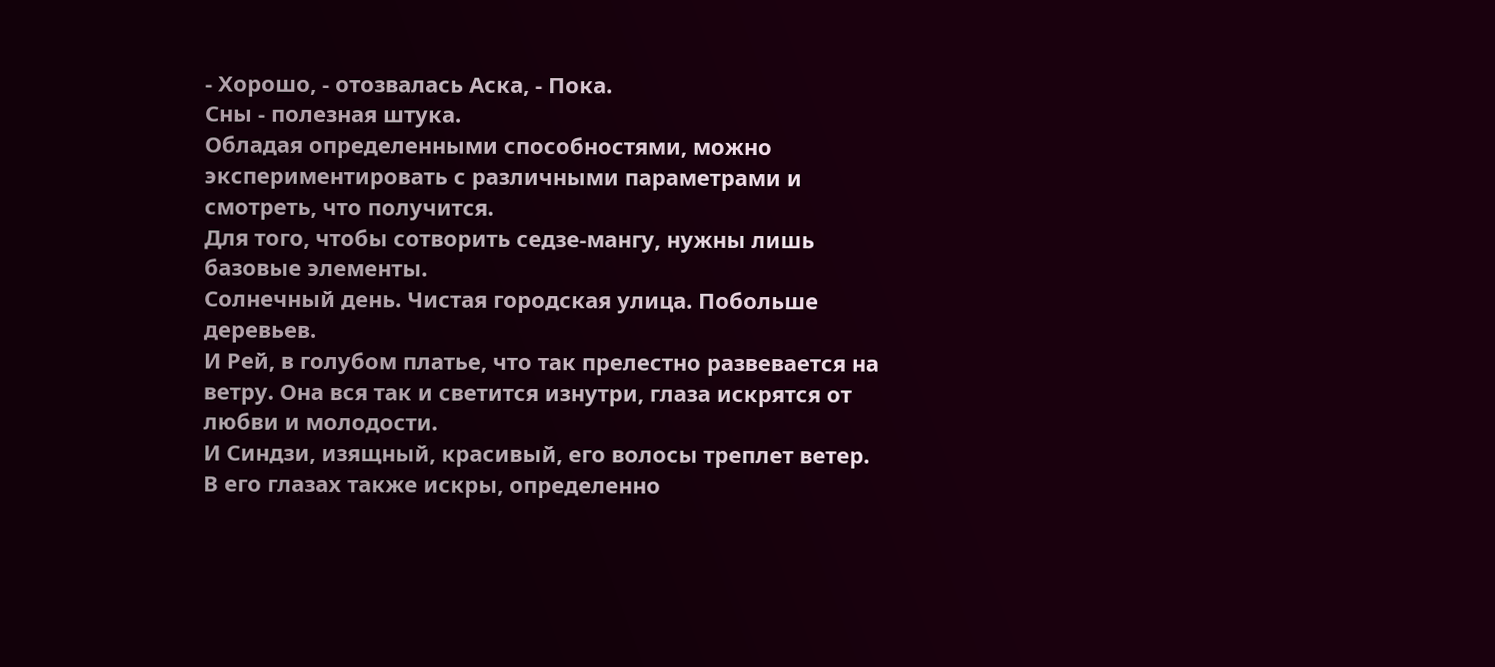- Хорошо, - отозвалась Аска, - Пока.
Сны - полезная штука.
Обладая определенными способностями, можно экспериментировать с различными параметрами и смотреть, что получится.
Для того, чтобы сотворить седзе-мангу, нужны лишь базовые элементы.
Солнечный день. Чистая городская улица. Побольше деревьев.
И Рей, в голубом платье, что так прелестно развевается на ветру. Она вся так и светится изнутри, глаза искрятся от любви и молодости.
И Синдзи, изящный, красивый, его волосы треплет ветер. В его глазах также искры, определенно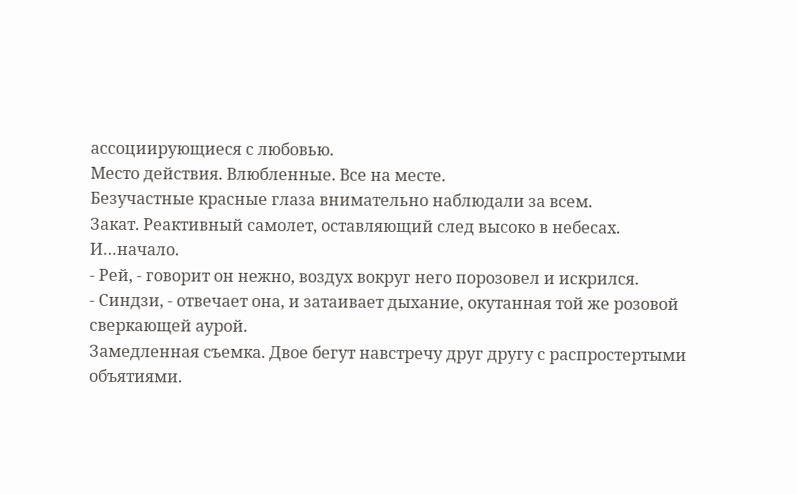ассоциирующиеся с любовью.
Место действия. Влюбленные. Все на месте.
Безучастные красные глаза внимательно наблюдали за всем.
Закат. Реактивный самолет, оставляющий след высоко в небесах.
И…начало.
- Рей, - говорит он нежно, воздух вокруг него порозовел и искрился.
- Синдзи, - отвечает она, и затаивает дыхание, окутанная той же розовой сверкающей аурой.
Замедленная съемка. Двое бегут навстречу друг другу с распростертыми объятиями.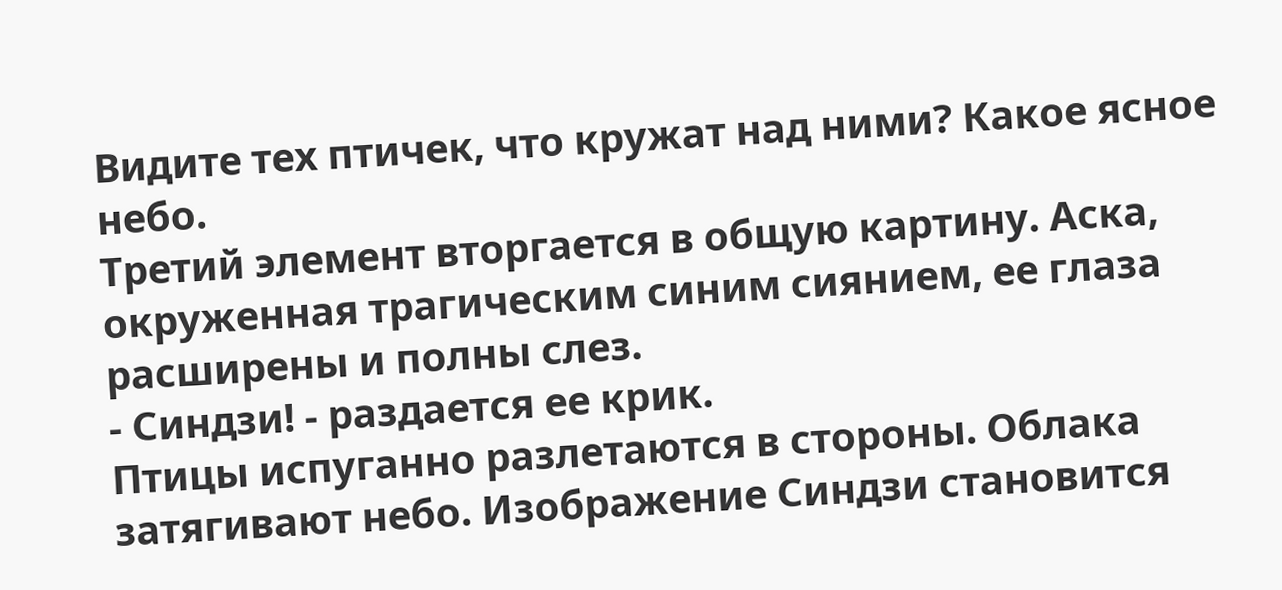Видите тех птичек, что кружат над ними? Какое ясное небо.
Третий элемент вторгается в общую картину. Аска, окруженная трагическим синим сиянием, ее глаза расширены и полны слез.
- Синдзи! - раздается ее крик.
Птицы испуганно разлетаются в стороны. Облака затягивают небо. Изображение Синдзи становится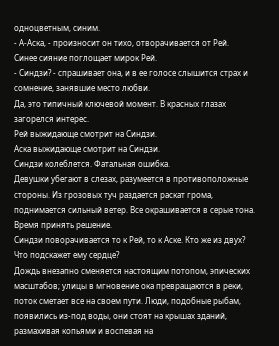одноцветным, синим.
- А-Аска, - произносит он тихо, отворачивается от Рей.
Синее сияние поглощает мирок Рей.
- Синдзи? - спрашивает она, и в ее голосе слышится страх и сомнение, занявшие место любви.
Да, это типичный ключевой момент. В красных глазах загорелся интерес.
Рей выжидающе смотрит на Синдзи.
Аска выжидающе смотрит на Синдзи.
Синдзи колеблется. Фатальная ошибка.
Девушки убегают в слезах, разумеется в противоположные стороны. Из грозовых туч раздается раскат грома, поднимается сильный ветер. Все окрашивается в серые тона.
Время принять решение.
Синдзи поворачивается то к Рей, то к Аске. Кто же из двух? Что подскажет ему сердце?
Дождь внезапно сменяется настоящим потопом, эпических масштабов; улицы в мгновение ока превращаются в реки, поток сметает все на своем пути. Люди, подобные рыбам, появились из-под воды, они стоят на крышах зданий, размахивая копьями и воспевая на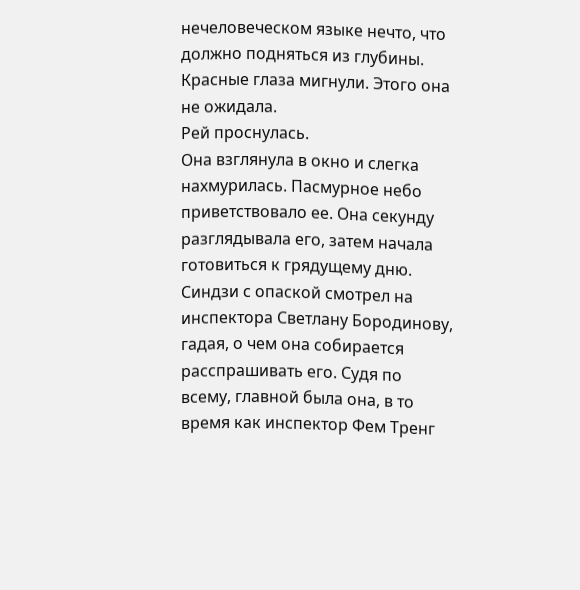нечеловеческом языке нечто, что должно подняться из глубины.
Красные глаза мигнули. Этого она не ожидала.
Рей проснулась.
Она взглянула в окно и слегка нахмурилась. Пасмурное небо приветствовало ее. Она секунду разглядывала его, затем начала готовиться к грядущему дню.
Синдзи с опаской смотрел на инспектора Светлану Бородинову, гадая, о чем она собирается расспрашивать его. Судя по всему, главной была она, в то время как инспектор Фем Тренг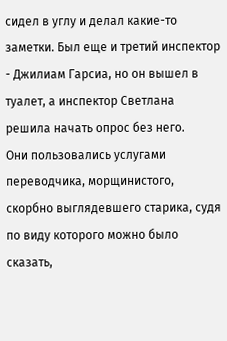сидел в углу и делал какие-то заметки. Был еще и третий инспектор - Джилиам Гарсиа, но он вышел в туалет, а инспектор Светлана решила начать опрос без него.
Они пользовались услугами переводчика, морщинистого, скорбно выглядевшего старика, судя по виду которого можно было сказать,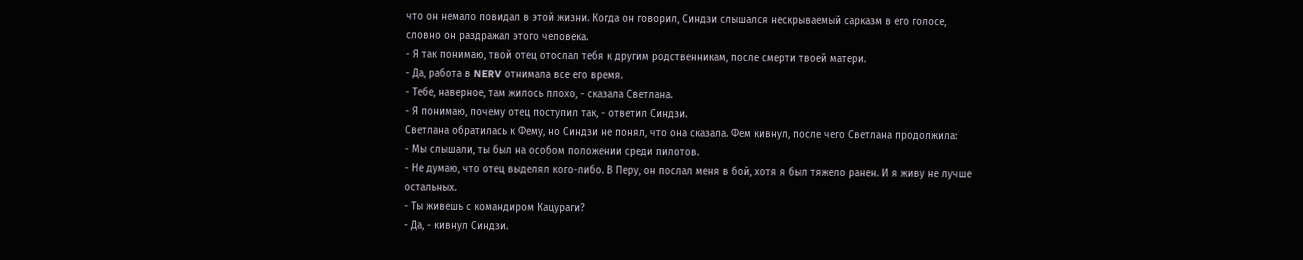что он немало повидал в этой жизни. Когда он говорил, Синдзи слышался нескрываемый сарказм в его голосе, словно он раздражал этого человека.
- Я так понимаю, твой отец отослал тебя к другим родственникам, после смерти твоей матери.
- Да, работа в NERV отнимала все его время.
- Тебе, наверное, там жилось плохо, - сказала Светлана.
- Я понимаю, почему отец поступил так, - ответил Синдзи.
Светлана обратилась к Фему, но Синдзи не понял, что она сказала. Фем кивнул, после чего Светлана продолжила:
- Мы слышали, ты был на особом положении среди пилотов.
- Не думаю, что отец выделял кого-либо. В Перу, он послал меня в бой, хотя я был тяжело ранен. И я живу не лучше остальных.
- Ты живешь с командиром Кацураги?
- Да, - кивнул Синдзи.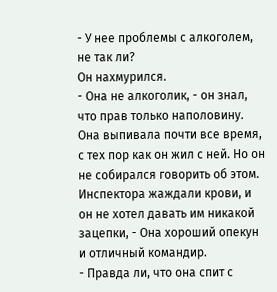- У нее проблемы с алкоголем, не так ли?
Он нахмурился.
- Она не алкоголик, - он знал, что прав только наполовину. Она выпивала почти все время, с тех пор как он жил с ней. Но он не собирался говорить об этом. Инспектора жаждали крови, и он не хотел давать им никакой зацепки, - Она хороший опекун и отличный командир.
- Правда ли, что она спит с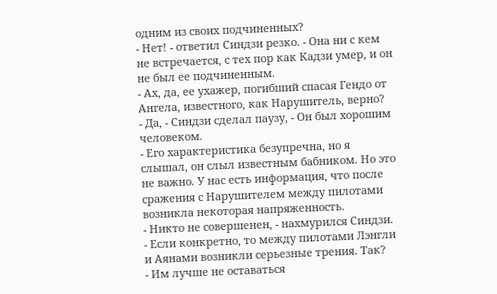одним из своих подчиненных?
- Нет! - ответил Синдзи резко. - Она ни с кем не встречается, с тех пор как Кадзи умер, и он не был ее подчиненным.
- Ах, да, ее ухажер, погибший спасая Гендо от Ангела, известного, как Нарушитель, верно?
- Да, - Синдзи сделал паузу, - Он был хорошим человеком.
- Его характеристика безупречна, но я слышал, он слыл известным бабником. Но это не важно. У нас есть информация, что после сражения с Нарушителем между пилотами возникла некоторая напряженность.
- Никто не совершенен, - нахмурился Синдзи.
- Если конкретно, то между пилотами Лэнгли и Аянами возникли серьезные трения. Так?
- Им лучше не оставаться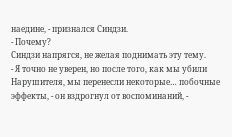наедине, - признался Синдзи.
- Почему?
Синдзи напрягся, не желая поднимать эту тему.
- Я точно не уверен, но после того, как мы убили Нарушителя, мы перенесли некоторые… побочные эффекты, - он вздрогнул от воспоминаний, -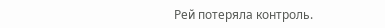Рей потеряла контроль.